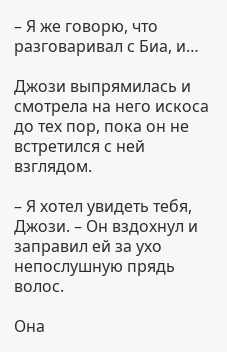– Я же говорю, что разговаривал с Биа, и…

Джози выпрямилась и смотрела на него искоса до тех пор, пока он не встретился с ней взглядом.

– Я хотел увидеть тебя, Джози. – Он вздохнул и заправил ей за ухо непослушную прядь волос.

Она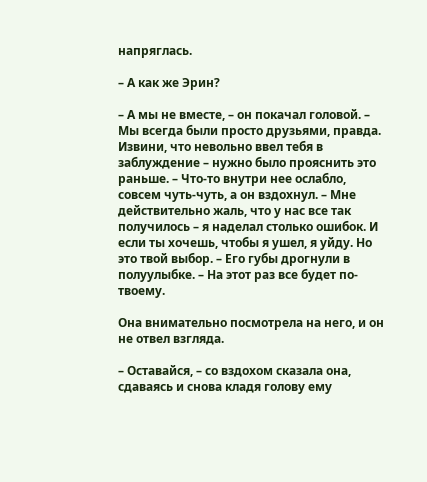напряглась.

– А как же Эрин?

– А мы не вместе, – он покачал головой. – Мы всегда были просто друзьями, правда. Извини, что невольно ввел тебя в заблуждение – нужно было прояснить это раньше. – Что-то внутри нее ослабло, совсем чуть-чуть, а он вздохнул. – Мне действительно жаль, что у нас все так получилось – я наделал столько ошибок. И если ты хочешь, чтобы я ушел, я уйду. Но это твой выбор. – Его губы дрогнули в полуулыбке. – На этот раз все будет по-твоему.

Она внимательно посмотрела на него, и он не отвел взгляда.

– Оставайся, – со вздохом сказала она, сдаваясь и снова кладя голову ему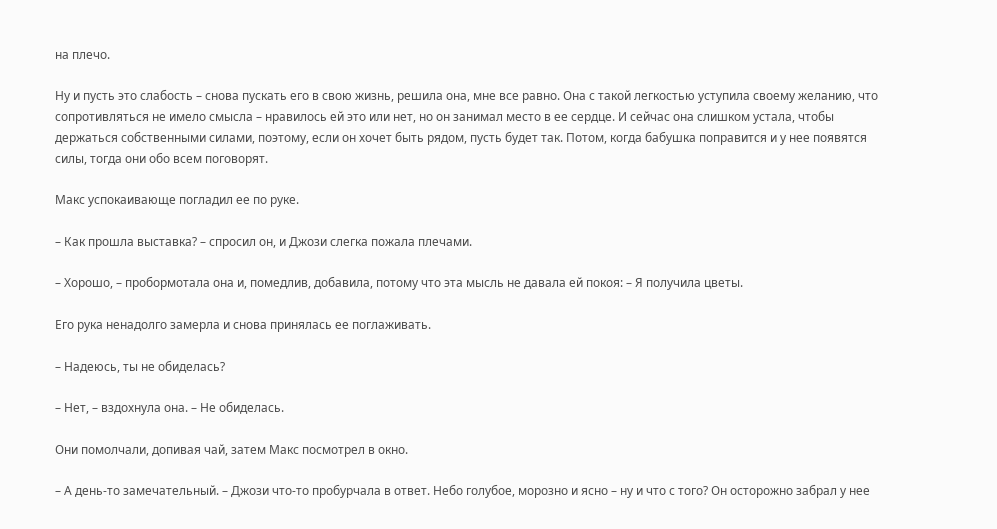на плечо.

Ну и пусть это слабость – снова пускать его в свою жизнь, решила она, мне все равно. Она с такой легкостью уступила своему желанию, что сопротивляться не имело смысла – нравилось ей это или нет, но он занимал место в ее сердце. И сейчас она слишком устала, чтобы держаться собственными силами, поэтому, если он хочет быть рядом, пусть будет так. Потом, когда бабушка поправится и у нее появятся силы, тогда они обо всем поговорят.

Макс успокаивающе погладил ее по руке.

– Как прошла выставка? – спросил он, и Джози слегка пожала плечами.

– Хорошо, – пробормотала она и, помедлив, добавила, потому что эта мысль не давала ей покоя: – Я получила цветы.

Его рука ненадолго замерла и снова принялась ее поглаживать.

– Надеюсь, ты не обиделась?

– Нет, – вздохнула она. – Не обиделась.

Они помолчали, допивая чай, затем Макс посмотрел в окно.

– А день-то замечательный. – Джози что-то пробурчала в ответ. Небо голубое, морозно и ясно – ну и что с того? Он осторожно забрал у нее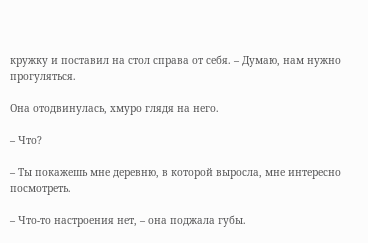кружку и поставил на стол справа от себя. – Думаю, нам нужно прогуляться.

Она отодвинулась, хмуро глядя на него.

– Что?

– Ты покажешь мне деревню, в которой выросла, мне интересно посмотреть.

– Что-то настроения нет, – она поджала губы.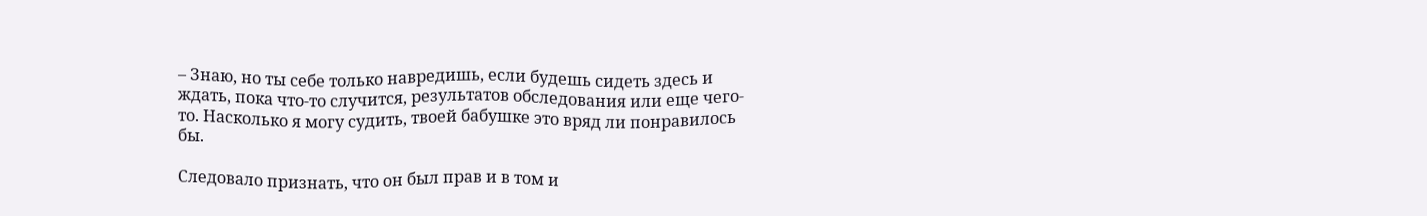– Знаю, но ты себе только навредишь, если будешь сидеть здесь и ждать, пока что-то случится, результатов обследования или еще чего-то. Насколько я могу судить, твоей бабушке это вряд ли понравилось бы.

Следовало признать, что он был прав и в том и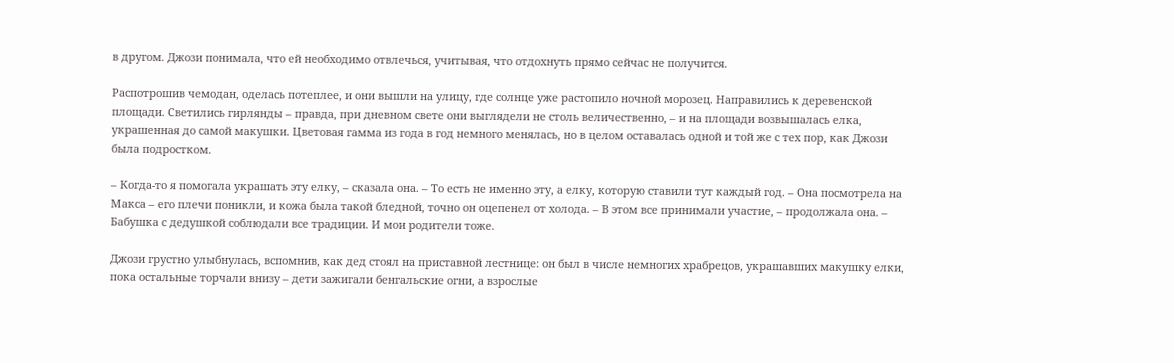в другом. Джози понимала, что ей необходимо отвлечься, учитывая, что отдохнуть прямо сейчас не получится.

Распотрошив чемодан, оделась потеплее, и они вышли на улицу, где солнце уже растопило ночной морозец. Направились к деревенской площади. Светились гирлянды – правда, при дневном свете они выглядели не столь величественно, – и на площади возвышалась елка, украшенная до самой макушки. Цветовая гамма из года в год немного менялась, но в целом оставалась одной и той же с тех пор, как Джози была подростком.

– Когда-то я помогала украшать эту елку, – сказала она. – То есть не именно эту, а елку, которую ставили тут каждый год. – Она посмотрела на Макса – его плечи поникли, и кожа была такой бледной, точно он оцепенел от холода. – В этом все принимали участие, – продолжала она. – Бабушка с дедушкой соблюдали все традиции. И мои родители тоже.

Джози грустно улыбнулась, вспомнив, как дед стоял на приставной лестнице: он был в числе немногих храбрецов, украшавших макушку елки, пока остальные торчали внизу – дети зажигали бенгальские огни, а взрослые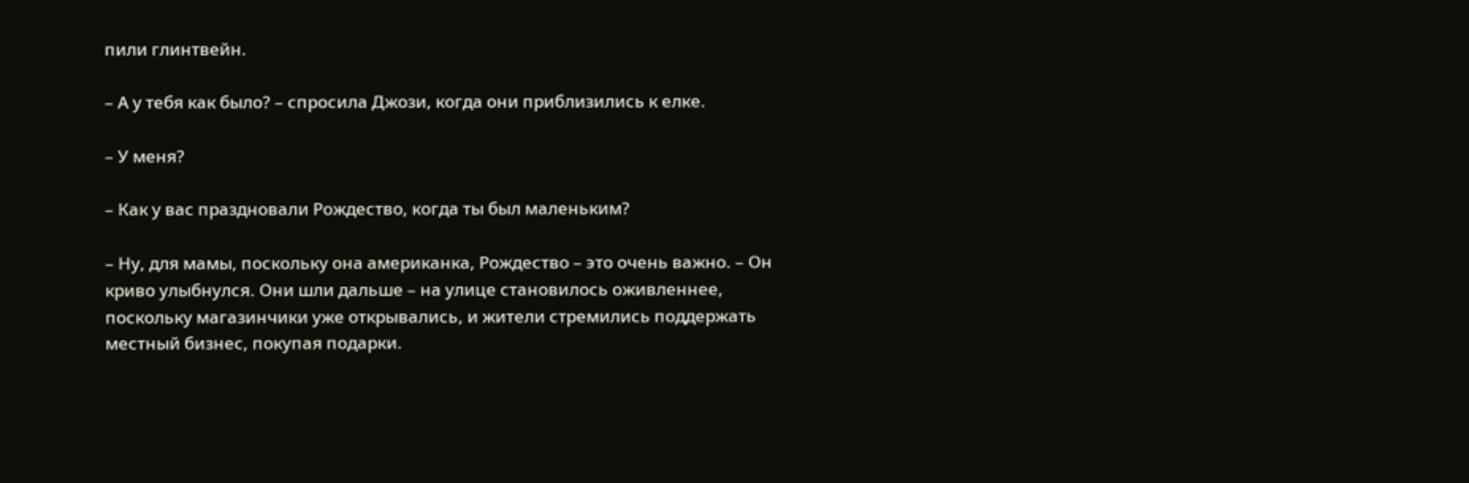пили глинтвейн.

– А у тебя как было? – спросила Джози, когда они приблизились к елке.

– У меня?

– Как у вас праздновали Рождество, когда ты был маленьким?

– Ну, для мамы, поскольку она американка, Рождество – это очень важно. – Он криво улыбнулся. Они шли дальше – на улице становилось оживленнее, поскольку магазинчики уже открывались, и жители стремились поддержать местный бизнес, покупая подарки.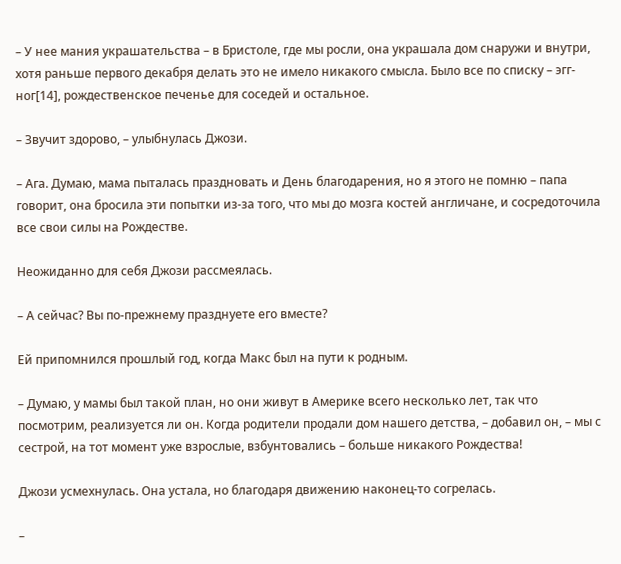– У нее мания украшательства – в Бристоле, где мы росли, она украшала дом снаружи и внутри, хотя раньше первого декабря делать это не имело никакого смысла. Было все по списку – эгг-ног[14], рождественское печенье для соседей и остальное.

– Звучит здорово, – улыбнулась Джози.

– Ага. Думаю, мама пыталась праздновать и День благодарения, но я этого не помню – папа говорит, она бросила эти попытки из-за того, что мы до мозга костей англичане, и сосредоточила все свои силы на Рождестве.

Неожиданно для себя Джози рассмеялась.

– А сейчас? Вы по-прежнему празднуете его вместе?

Ей припомнился прошлый год, когда Макс был на пути к родным.

– Думаю, у мамы был такой план, но они живут в Америке всего несколько лет, так что посмотрим, реализуется ли он. Когда родители продали дом нашего детства, – добавил он, – мы с сестрой, на тот момент уже взрослые, взбунтовались – больше никакого Рождества!

Джози усмехнулась. Она устала, но благодаря движению наконец-то согрелась.

–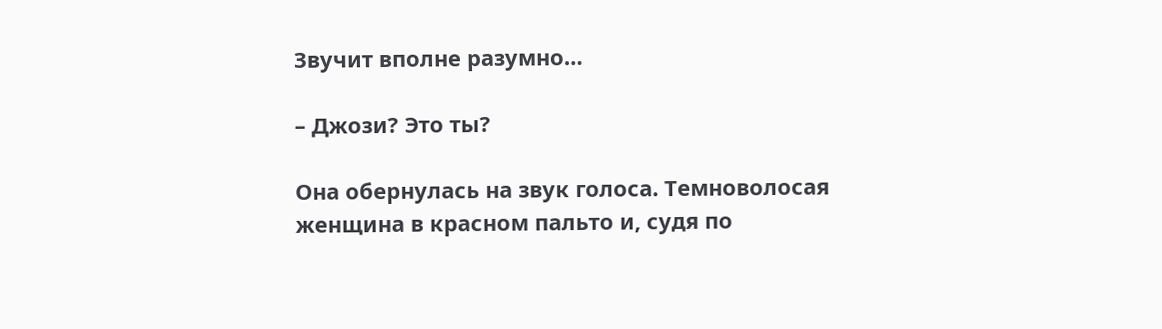Звучит вполне разумно…

– Джози? Это ты?

Она обернулась на звук голоса. Темноволосая женщина в красном пальто и, судя по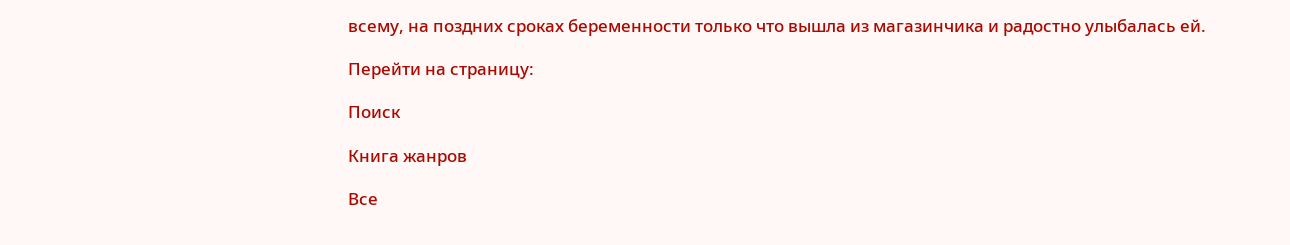всему, на поздних сроках беременности только что вышла из магазинчика и радостно улыбалась ей.

Перейти на страницу:

Поиск

Книга жанров

Все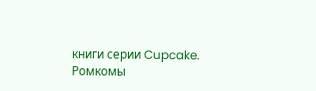книги серии Cupcake. Ромкомы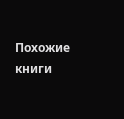Похожие книги